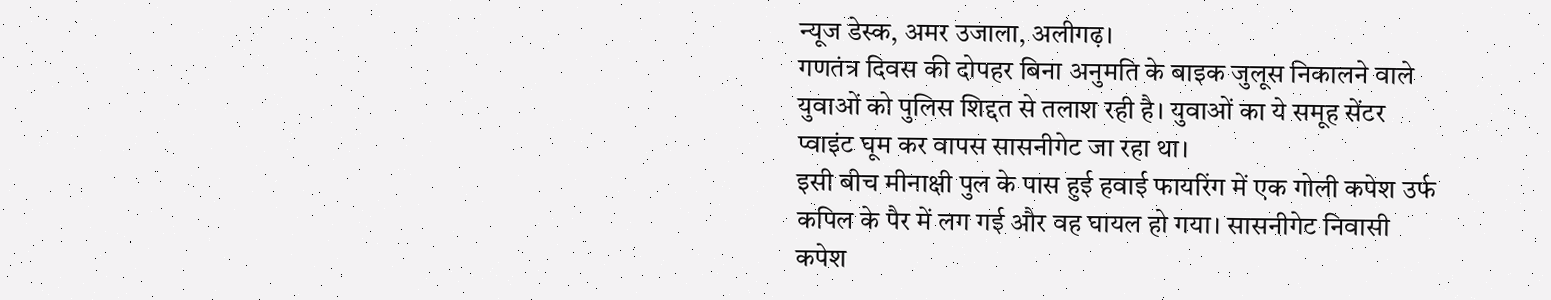न्यूज डेस्क, अमर उजाला, अलीगढ़।
गणतंत्र दिवस की दोपहर बिना अनुमति के बाइक जुलूस निकालने वाले युवाओं को पुलिस शिद्दत से तलाश रही है। युवाओं का ये समूह सेंटर प्वाइंट घूम कर वापस सासनीगेट जा रहा था।
इसी बीच मीनाक्षी पुल के पास हुई हवाई फायरिंग में एक गोली कपेश उर्फ कपिल के पैर में लग गई और वह घायल हो गया। सासनीगेट निवासी कपेश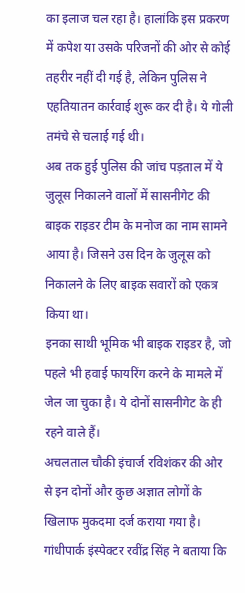का इलाज चल रहा है। हालांकि इस प्रकरण में कपेश या उसके परिजनों की ओर से कोई तहरीर नहीं दी गई है, लेकिन पुलिस ने एहतियातन कार्रवाई शुरू कर दी है। ये गोली तमंचे से चलाई गई थी।
अब तक हुई पुलिस की जांच पड़ताल में ये जुलूस निकालने वालों में सासनीगेट की बाइक राइडर टीम के मनोज का नाम सामने आया है। जिसने उस दिन के जुलूस को निकालने के लिए बाइक सवारों को एकत्र किया था।
इनका साथी भूमिक भी बाइक राइडर है, जो पहले भी हवाई फायरिंग करने के मामले में जेल जा चुका है। ये दोनों सासनीगेट के ही रहने वाले हैं।
अचलताल चौकी इंचार्ज रविशंकर की ओर से इन दोनों और कुछ अज्ञात लोगों के खिलाफ मुकदमा दर्ज कराया गया है। गांधीपार्क इंस्पेक्टर रवींद्र सिंह ने बताया कि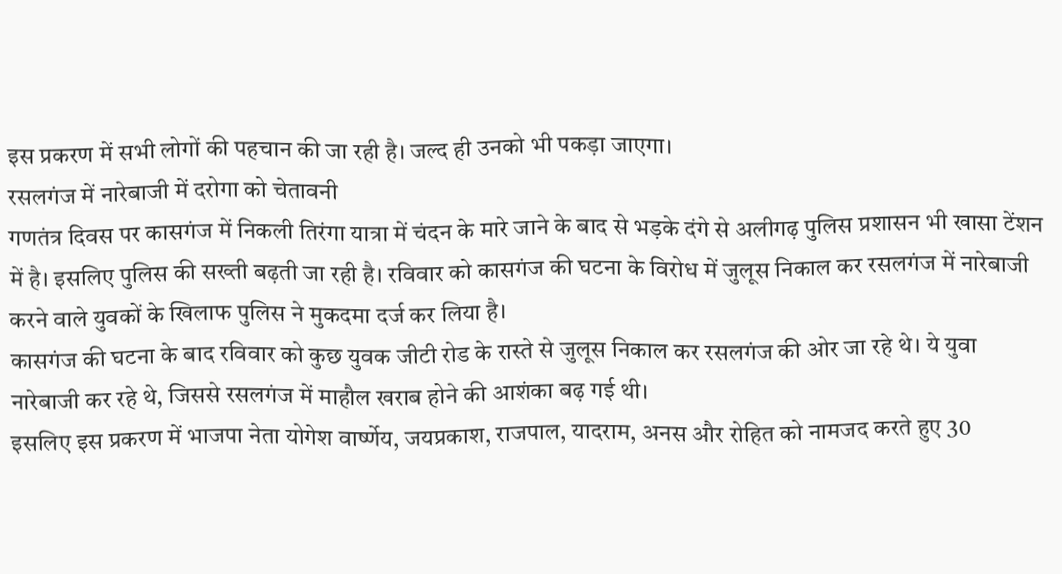इस प्रकरण में सभी लोगों की पहचान की जा रही है। जल्द ही उनको भी पकड़ा जाएगा।
रसलगंज में नारेबाजी में दरोगा को चेतावनी
गणतंत्र दिवस पर कासगंज में निकली तिरंगा यात्रा में चंदन के मारे जाने के बाद से भड़के दंगे से अलीगढ़ पुलिस प्रशासन भी खासा टेंशन में है। इसलिए पुलिस की सख्ती बढ़ती जा रही है। रविवार को कासगंज की घटना के विरोध में जुलूस निकाल कर रसलगंज में नारेबाजी करने वाले युवकों के खिलाफ पुलिस ने मुकदमा दर्ज कर लिया है।
कासगंज की घटना के बाद रविवार को कुछ युवक जीटी रोड के रास्ते से जुलूस निकाल कर रसलगंज की ओर जा रहे थे। ये युवा नारेबाजी कर रहे थे, जिससे रसलगंज में माहौल खराब होने की आशंका बढ़ गई थी।
इसलिए इस प्रकरण में भाजपा नेता योगेश वार्ष्णेय, जयप्रकाश, राजपाल, यादराम, अनस और रोहित को नामजद करते हुए 30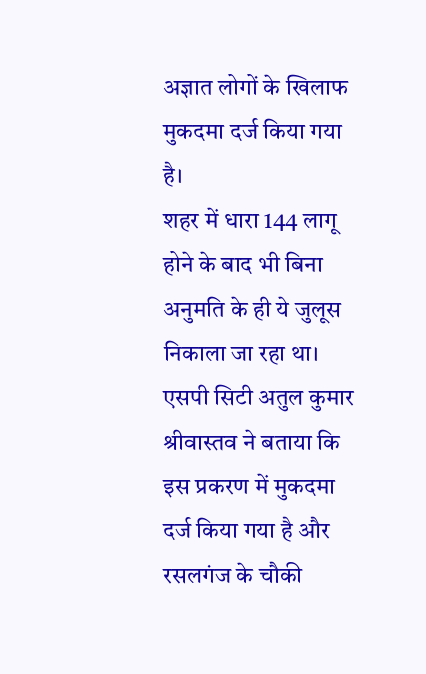अज्ञात लोगों के खिलाफ मुकदमा दर्ज किया गया है।
शहर में धारा 144 लागू होने के बाद भी बिना अनुमति के ही ये जुलूस निकाला जा रहा था। एसपी सिटी अतुल कुमार श्रीवास्तव ने बताया कि इस प्रकरण में मुकदमा दर्ज किया गया है और रसलगंज के चौकी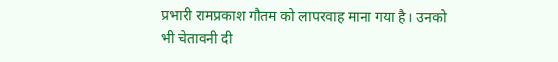प्रभारी रामप्रकाश गौतम को लापरवाह माना गया है। उनको भी चेतावनी दी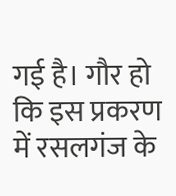गई है। गौर हो कि इस प्रकरण में रसलगंज के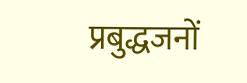प्रबुद्धजनों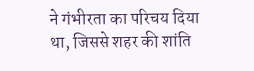ने गंभीरता का परिचय दिया था, जिससे शहर की शांति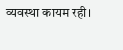व्यवस्था कायम रही।